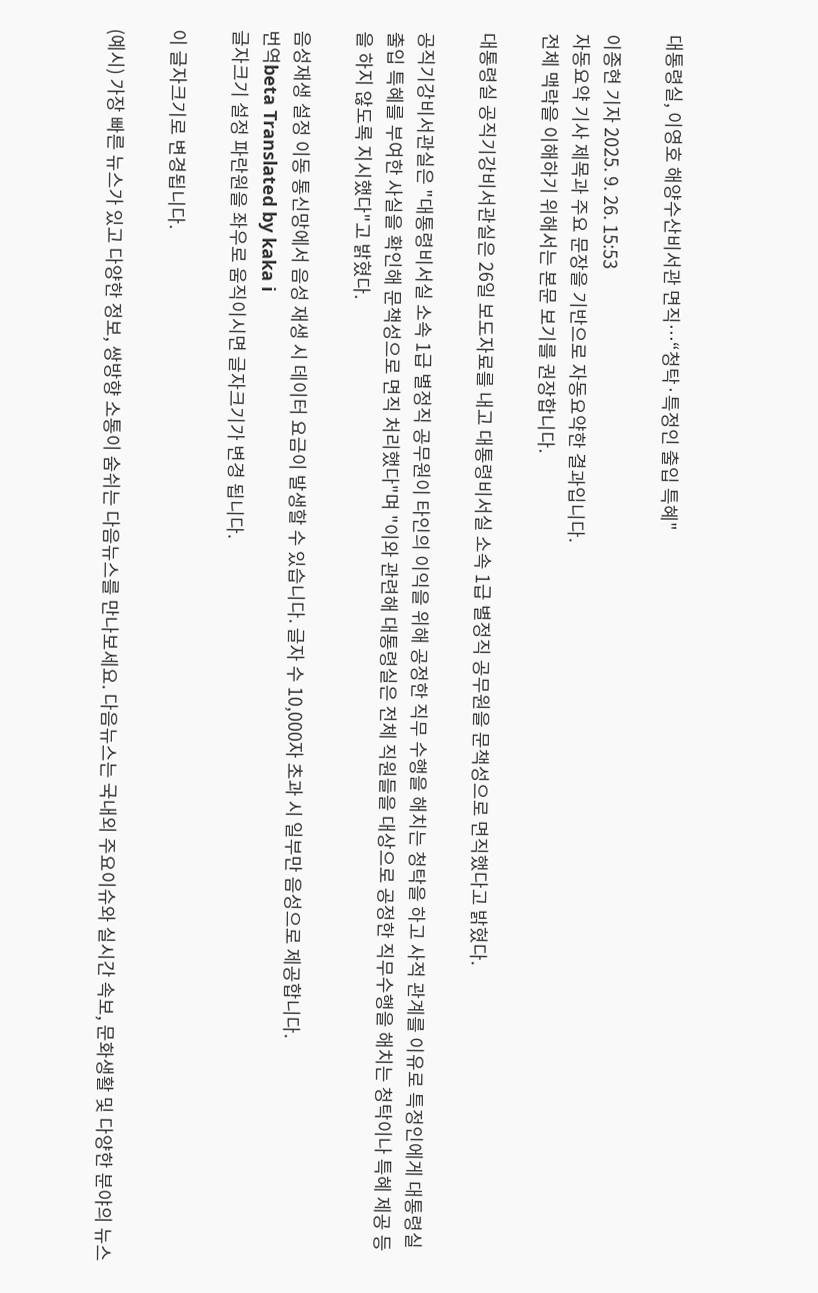대통령실, 이영호 해양수산비서관 면직…“청탁·특정인 출입 특혜"

이종현 기자 2025. 9. 26. 15:53
자동요약 기사 제목과 주요 문장을 기반으로 자동요약한 결과입니다.
전체 맥락을 이해하기 위해서는 본문 보기를 권장합니다.

대통령실 공직기강비서관실은 26일 보도자료를 내고 대통령비서실 소속 1급 별정직 공무원을 문책성으로 면직했다고 밝혔다.

공직기강비서관실은 "대통령비서실 소속 1급 별정직 공무원이 타인의 이익을 위해 공정한 직무 수행을 해치는 청탁을 하고 사적 관계를 이유로 특정인에게 대통령실 출입 특혜를 부여한 사실을 확인해 문책성으로 면직 처리했다"며 "이와 관련해 대통령실은 전체 직원들을 대상으로 공정한 직무수행을 해치는 청탁이나 특혜 제공 등을 하지 않도록 지시했다"고 밝혔다.

음성재생 설정 이동 통신망에서 음성 재생 시 데이터 요금이 발생할 수 있습니다. 글자 수 10,000자 초과 시 일부만 음성으로 제공합니다.
번역beta Translated by kaka i
글자크기 설정 파란원을 좌우로 움직이시면 글자크기가 변경 됩니다.

이 글자크기로 변경됩니다.

(예시) 가장 빠른 뉴스가 있고 다양한 정보, 쌍방향 소통이 숨쉬는 다음뉴스를 만나보세요. 다음뉴스는 국내외 주요이슈와 실시간 속보, 문화생활 및 다양한 분야의 뉴스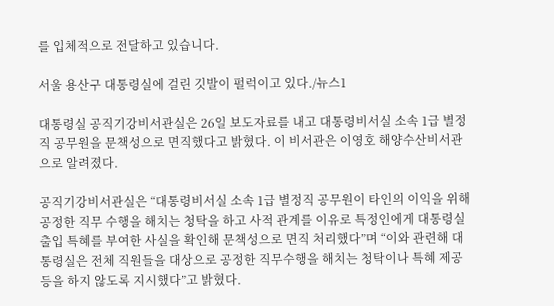를 입체적으로 전달하고 있습니다.

서울 용산구 대통령실에 걸린 깃발이 펄럭이고 있다./뉴스1

대통령실 공직기강비서관실은 26일 보도자료를 내고 대통령비서실 소속 1급 별정직 공무원을 문책성으로 면직했다고 밝혔다. 이 비서관은 이영호 해양수산비서관으로 알려졌다.

공직기강비서관실은 “대통령비서실 소속 1급 별정직 공무원이 타인의 이익을 위해 공정한 직무 수행을 해치는 청탁을 하고 사적 관계를 이유로 특정인에게 대통령실 출입 특혜를 부여한 사실을 확인해 문책성으로 면직 처리했다”며 “이와 관련해 대통령실은 전체 직원들을 대상으로 공정한 직무수행을 해치는 청탁이나 특혜 제공 등을 하지 않도록 지시했다”고 밝혔다.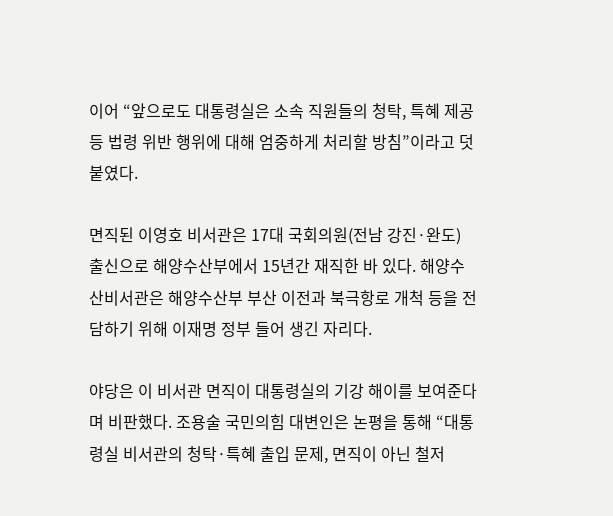이어 “앞으로도 대통령실은 소속 직원들의 청탁, 특혜 제공 등 법령 위반 행위에 대해 엄중하게 처리할 방침”이라고 덧붙였다.

면직된 이영호 비서관은 17대 국회의원(전남 강진·완도) 출신으로 해양수산부에서 15년간 재직한 바 있다. 해양수산비서관은 해양수산부 부산 이전과 북극항로 개척 등을 전담하기 위해 이재명 정부 들어 생긴 자리다.

야당은 이 비서관 면직이 대통령실의 기강 해이를 보여준다며 비판했다. 조용술 국민의힘 대변인은 논평을 통해 “대통령실 비서관의 청탁·특혜 출입 문제, 면직이 아닌 철저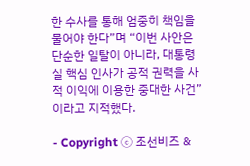한 수사를 통해 엄중히 책임을 물어야 한다”며 “이번 사안은 단순한 일탈이 아니라, 대통령실 핵심 인사가 공적 권력을 사적 이익에 이용한 중대한 사건”이라고 지적했다.

- Copyright ⓒ 조선비즈 &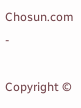Chosun.com -

Copyright ©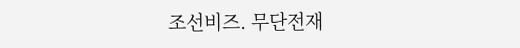조선비즈. 무단전재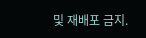및 재배포 금지.